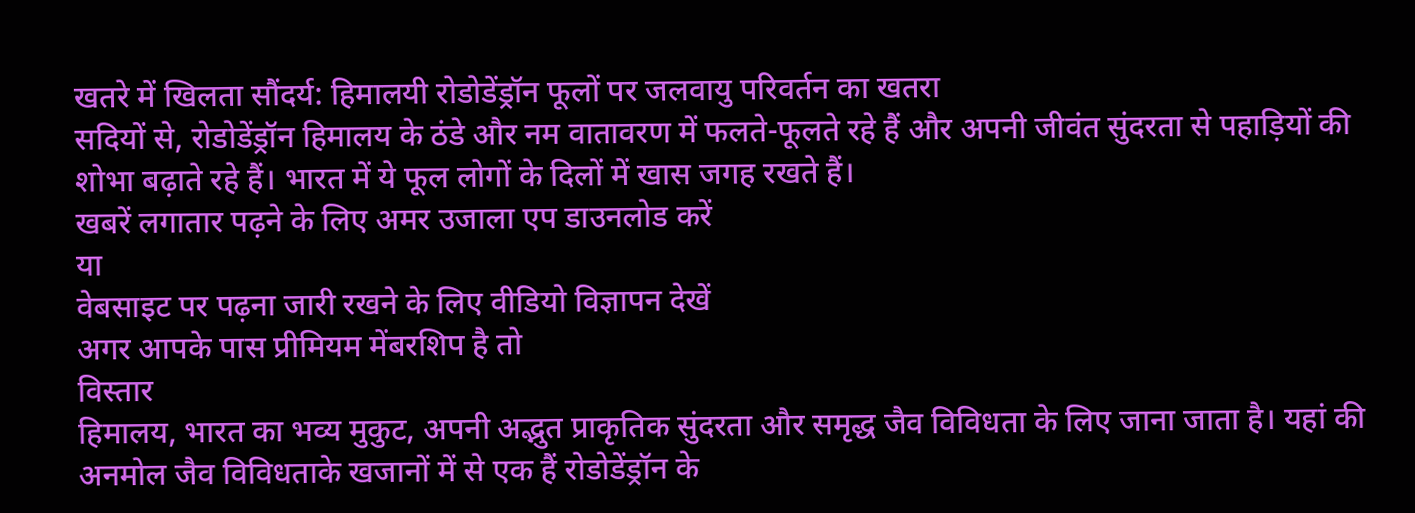खतरे में खिलता सौंदर्य: हिमालयी रोडोडेंड्रॉन फूलों पर जलवायु परिवर्तन का खतरा
सदियों से, रोडोडेंड्रॉन हिमालय के ठंडे और नम वातावरण में फलते-फूलते रहे हैं और अपनी जीवंत सुंदरता से पहाड़ियों की शोभा बढ़ाते रहे हैं। भारत में ये फूल लोगों के दिलों में खास जगह रखते हैं।
खबरें लगातार पढ़ने के लिए अमर उजाला एप डाउनलोड करें
या
वेबसाइट पर पढ़ना जारी रखने के लिए वीडियो विज्ञापन देखें
अगर आपके पास प्रीमियम मेंबरशिप है तो
विस्तार
हिमालय, भारत का भव्य मुकुट, अपनी अद्भुत प्राकृतिक सुंदरता और समृद्ध जैव विविधता के लिए जाना जाता है। यहां की अनमोल जैव विविधताके खजानों में से एक हैं रोडोडेंड्रॉन के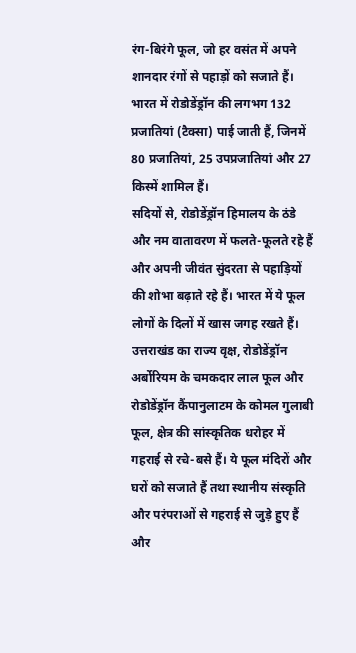रंग-बिरंगे फूल, जो हर वसंत में अपने शानदार रंगों से पहाड़ों को सजाते हैं। भारत में रोडोडेंड्रॉन की लगभग 132 प्रजातियां (टैक्सा) पाई जाती हैं, जिनमें 80 प्रजातियां, 25 उपप्रजातियां और 27 किस्में शामिल हैं।
सदियों से, रोडोडेंड्रॉन हिमालय के ठंडे और नम वातावरण में फलते-फूलते रहे हैं और अपनी जीवंत सुंदरता से पहाड़ियों की शोभा बढ़ाते रहे हैं। भारत में ये फूल लोगों के दिलों में खास जगह रखते हैं। उत्तराखंड का राज्य वृक्ष, रोडोडेंड्रॉन अर्बोरियम के चमकदार लाल फूल और रोडोडेंड्रॉन कैंपानुलाटम के कोमल गुलाबी फूल, क्षेत्र की सांस्कृतिक धरोहर में गहराई से रचे-बसे हैं। ये फूल मंदिरों और घरों को सजाते हैं तथा स्थानीय संस्कृति और परंपराओं से गहराई से जुड़े हुए हैं और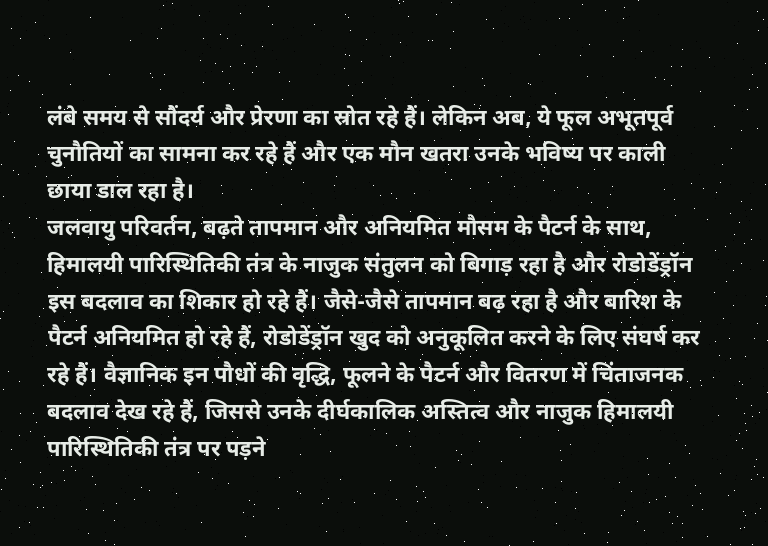लंबे समय से सौंदर्य और प्रेरणा का स्रोत रहे हैं। लेकिन अब, ये फूल अभूतपूर्व चुनौतियों का सामना कर रहे हैं और एक मौन खतरा उनके भविष्य पर काली छाया डाल रहा है।
जलवायु परिवर्तन, बढ़ते तापमान और अनियमित मौसम के पैटर्न के साथ, हिमालयी पारिस्थितिकी तंत्र के नाजुक संतुलन को बिगाड़ रहा है और रोडोडेंड्रॉन इस बदलाव का शिकार हो रहे हैं। जैसे-जैसे तापमान बढ़ रहा है और बारिश के पैटर्न अनियमित हो रहे हैं, रोडोडेंड्रॉन खुद को अनुकूलित करने के लिए संघर्ष कर रहे हैं। वैज्ञानिक इन पौधों की वृद्धि, फूलने के पैटर्न और वितरण में चिंताजनक बदलाव देख रहे हैं, जिससे उनके दीर्घकालिक अस्तित्व और नाजुक हिमालयी पारिस्थितिकी तंत्र पर पड़ने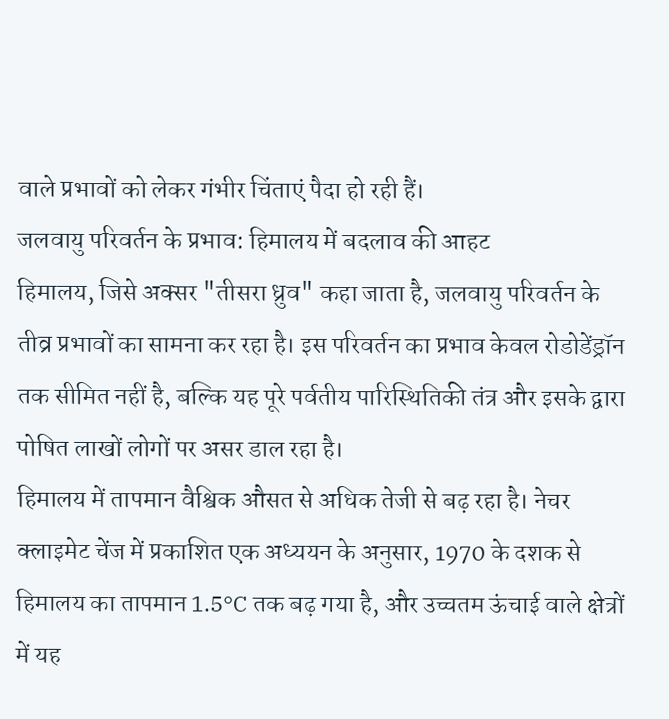वाले प्रभावों को लेकर गंभीर चिंताएं पैदा हो रही हैं।
जलवायु परिवर्तन के प्रभाव: हिमालय में बदलाव की आहट
हिमालय, जिसे अक्सर "तीसरा ध्रुव" कहा जाता है, जलवायु परिवर्तन के तीव्र प्रभावों का सामना कर रहा है। इस परिवर्तन का प्रभाव केवल रोडोडेंड्रॉन तक सीमित नहीं है, बल्कि यह पूरे पर्वतीय पारिस्थितिकी तंत्र और इसके द्वारा पोषित लाखों लोगों पर असर डाल रहा है।
हिमालय में तापमान वैश्विक औसत से अधिक तेजी से बढ़ रहा है। नेचर क्लाइमेट चेंज में प्रकाशित एक अध्ययन के अनुसार, 1970 के दशक से हिमालय का तापमान 1.5°C तक बढ़ गया है, और उच्चतम ऊंचाई वाले क्षेत्रों में यह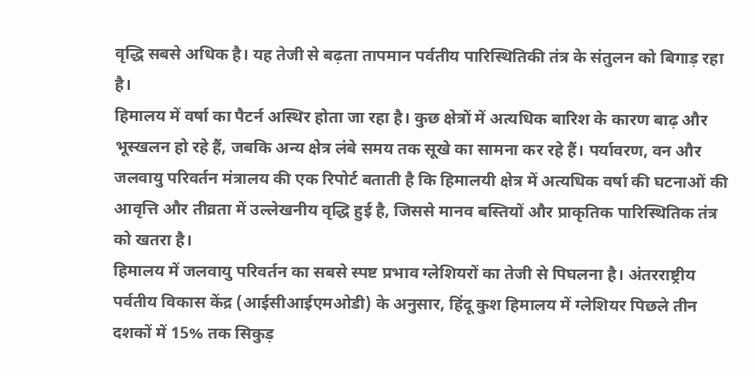वृद्धि सबसे अधिक है। यह तेजी से बढ़ता तापमान पर्वतीय पारिस्थितिकी तंत्र के संतुलन को बिगाड़ रहा है।
हिमालय में वर्षा का पैटर्न अस्थिर होता जा रहा है। कुछ क्षेत्रों में अत्यधिक बारिश के कारण बाढ़ और भूस्खलन हो रहे हैं, जबकि अन्य क्षेत्र लंबे समय तक सूखे का सामना कर रहे हैं। पर्यावरण, वन और जलवायु परिवर्तन मंत्रालय की एक रिपोर्ट बताती है कि हिमालयी क्षेत्र में अत्यधिक वर्षा की घटनाओं की आवृत्ति और तीव्रता में उल्लेखनीय वृद्धि हुई है, जिससे मानव बस्तियों और प्राकृतिक पारिस्थितिक तंत्र को खतरा है।
हिमालय में जलवायु परिवर्तन का सबसे स्पष्ट प्रभाव ग्लेशियरों का तेजी से पिघलना है। अंतरराष्ट्रीय पर्वतीय विकास केंद्र (आईसीआईएमओडी) के अनुसार, हिंदू कुश हिमालय में ग्लेशियर पिछले तीन दशकों में 15% तक सिकुड़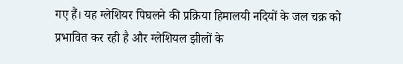गए हैं। यह ग्लेशियर पिघलने की प्रक्रिया हिमालयी नदियों के जल चक्र को प्रभावित कर रही है और ग्लेशियल झीलों के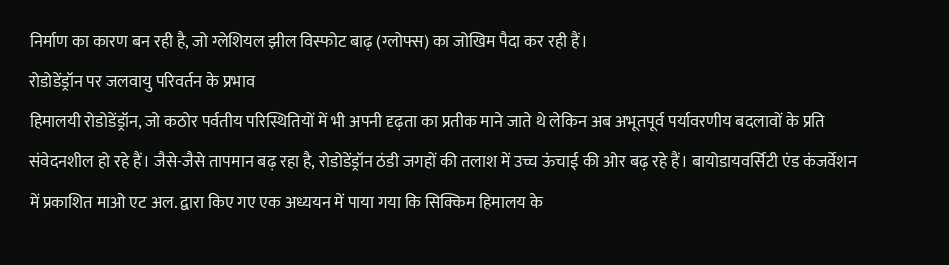निर्माण का कारण बन रही है, जो ग्लेशियल झील विस्फोट बाढ़ (ग्लोफ्स) का जोखिम पैदा कर रही हैं।
रोडोडेंड्रॉन पर जलवायु परिवर्तन के प्रभाव
हिमालयी रोडोडेंड्रॉन, जो कठोर पर्वतीय परिस्थितियों में भी अपनी दृढ़ता का प्रतीक माने जाते थे लेकिन अब अभूतपूर्व पर्यावरणीय बदलावों के प्रति संवेदनशील हो रहे हैं। जैसे-जैसे तापमान बढ़ रहा है, रोडोडेंड्रॉन ठंडी जगहों की तलाश में उच्च ऊंचाई की ओर बढ़ रहे हैं। बायोडायवर्सिटी एंड कंजर्वेशन में प्रकाशित माओ एट अल. द्वारा किए गए एक अध्ययन में पाया गया कि सिक्किम हिमालय के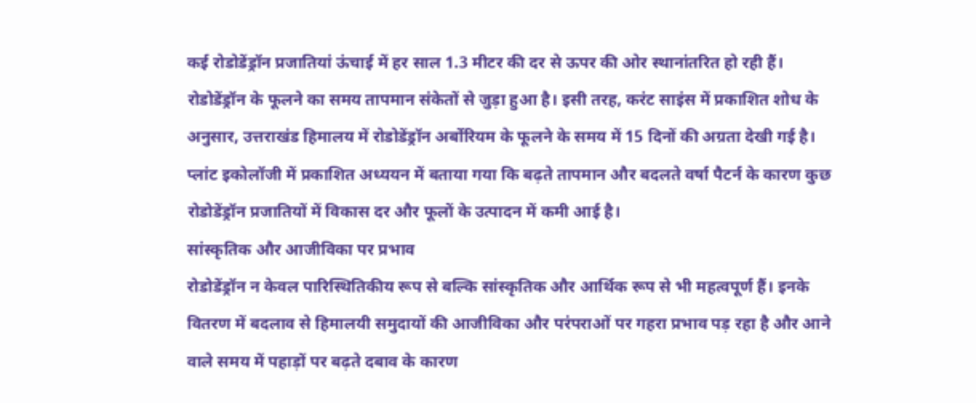कई रोडोडेंड्रॉन प्रजातियां ऊंचाई में हर साल 1.3 मीटर की दर से ऊपर की ओर स्थानांतरित हो रही हैं।
रोडोडेंड्रॉन के फूलने का समय तापमान संकेतों से जुड़ा हुआ है। इसी तरह, करंट साइंस में प्रकाशित शोध के अनुसार, उत्तराखंड हिमालय में रोडोडेंड्रॉन अर्बोरियम के फूलने के समय में 15 दिनों की अग्रता देखी गई है। प्लांट इकोलॉजी में प्रकाशित अध्ययन में बताया गया कि बढ़ते तापमान और बदलते वर्षा पैटर्न के कारण कुछ रोडोडेंड्रॉन प्रजातियों में विकास दर और फूलों के उत्पादन में कमी आई है।
सांस्कृतिक और आजीविका पर प्रभाव
रोडोडेंड्रॉन न केवल पारिस्थितिकीय रूप से बल्कि सांस्कृतिक और आर्थिक रूप से भी महत्वपूर्ण हैं। इनके वितरण में बदलाव से हिमालयी समुदायों की आजीविका और परंपराओं पर गहरा प्रभाव पड़ रहा है और आने वाले समय में पहाड़ों पर बढ़ते दबाव के कारण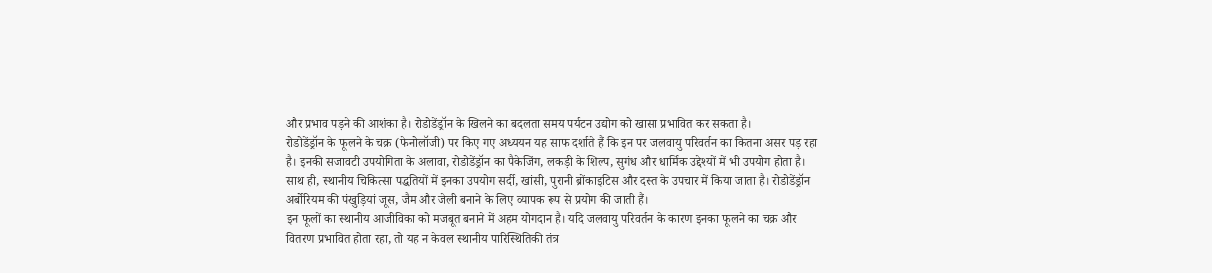और प्रभाव पड़ने की आशंका है। रोडोडेंड्रॉन के खिलने का बदलता समय पर्यटन उद्योग को खासा प्रभावित कर सकता है।
रोडोडेंड्रॉन के फूलने के चक्र (फेनोलॉजी) पर किए गए अध्ययन यह साफ दर्शाते हैं कि इन पर जलवायु परिवर्तन का कितना असर पड़ रहा है। इनकी सजावटी उपयोगिता के अलावा, रोडोडेंड्रॉन का पैकेजिंग, लकड़ी के शिल्प, सुगंध और धार्मिक उद्देश्यों में भी उपयोग होता है। साथ ही, स्थानीय चिकित्सा पद्धतियों में इनका उपयोग सर्दी, खांसी, पुरानी ब्रोंकाइटिस और दस्त के उपचार में किया जाता है। रोडोडेंड्रॉन अर्बोरियम की पंखुड़ियां जूस, जैम और जेली बनाने के लिए व्यापक रूप से प्रयोग की जाती हैं।
इन फूलों का स्थानीय आजीविका को मजबूत बनाने में अहम योगदान है। यदि जलवायु परिवर्तन के कारण इनका फूलने का चक्र और वितरण प्रभावित होता रहा, तो यह न केवल स्थानीय पारिस्थितिकी तंत्र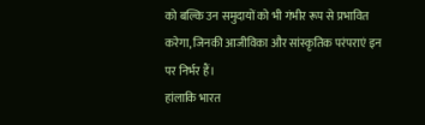को बल्कि उन समुदायों को भी गंभीर रूप से प्रभावित करेगा, जिनकी आजीविका और सांस्कृतिक परंपराएं इन पर निर्भर हैं।
हांलाकि भारत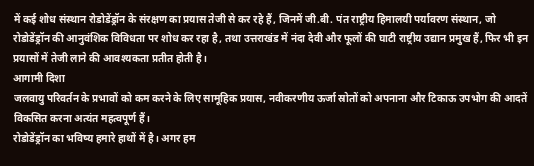में कई शोध संस्थान रोडोडेंड्रॉन के संरक्षण का प्रयास तेजी से कर रहे हैं, जिनमें जी.बी. पंत राष्ट्रीय हिमालयी पर्यावरण संस्थान, जो रोडोडेंड्रॉन की आनुवंशिक विविधता पर शोध कर रहा है, तथा उत्तराखंड में नंदा देवी और फूलों की घाटी राष्ट्रीय उद्यान प्रमुख हैं, फिर भी इन प्रयासों में तेजी लाने की आवश्यकता प्रतीत होती है।
आगामी दिशा
जलवायु परिवर्तन के प्रभावों को कम करने के लिए सामूहिक प्रयास, नवीकरणीय ऊर्जा स्रोतों को अपनाना और टिकाऊ उपभोग की आदतें विकसित करना अत्यंत महत्वपूर्ण हैं।
रोडोडेंड्रॉन का भविष्य हमारे हाथों में है। अगर हम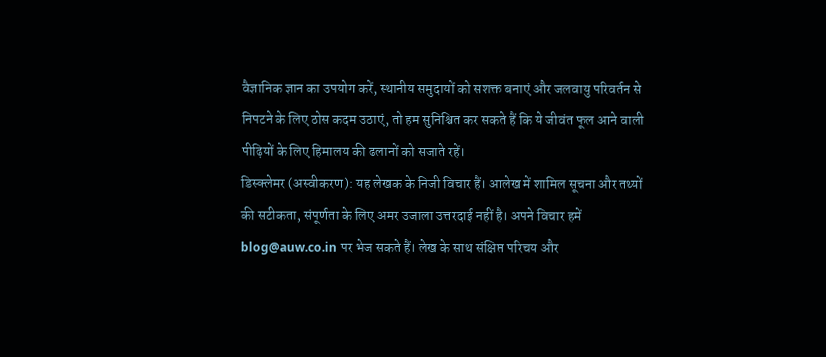वैज्ञानिक ज्ञान का उपयोग करें, स्थानीय समुदायों को सशक्त बनाएं और जलवायु परिवर्तन से निपटने के लिए ठोस कदम उठाएं, तो हम सुनिश्चित कर सकते हैं कि ये जीवंत फूल आने वाली पीढ़ियों के लिए हिमालय की ढलानों को सजाते रहें।
डिस्क्लेमर (अस्वीकरण): यह लेखक के निजी विचार हैं। आलेख में शामिल सूचना और तथ्यों की सटीकता, संपूर्णता के लिए अमर उजाला उत्तरदाई नहीं है। अपने विचार हमें blog@auw.co.in पर भेज सकते हैं। लेख के साथ संक्षिप्त परिचय और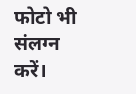फोटो भी संलग्न करें।